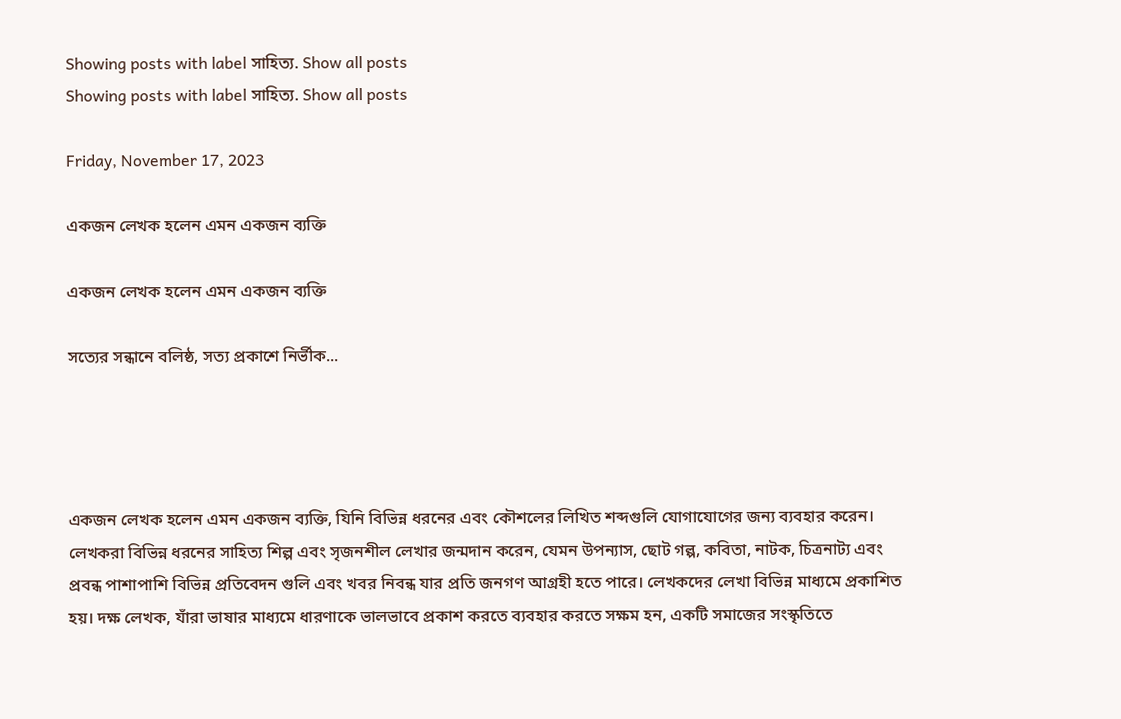Showing posts with label সাহিত্য. Show all posts
Showing posts with label সাহিত্য. Show all posts

Friday, November 17, 2023

একজন লেখক হলেন এমন একজন ব্যক্তি

একজন লেখক হলেন এমন একজন ব্যক্তি

সত্যের সন্ধানে বলিষ্ঠ, সত্য প্রকাশে নির্ভীক...




একজন লেখক হলেন এমন একজন ব্যক্তি, যিনি বিভিন্ন ধরনের এবং কৌশলের লিখিত শব্দগুলি যোগাযোগের জন্য ব্যবহার করেন। লেখকরা বিভিন্ন ধরনের সাহিত্য শিল্প এবং সৃজনশীল লেখার জন্মদান করেন, যেমন উপন্যাস, ছোট গল্প, কবিতা, নাটক, চিত্রনাট্য এবং প্রবন্ধ পাশাপাশি বিভিন্ন প্রতিবেদন গুলি এবং খবর নিবন্ধ যার প্রতি জনগণ আগ্রহী হতে পারে। লেখকদের লেখা বিভিন্ন মাধ্যমে প্রকাশিত হয়। দক্ষ লেখক, যাঁরা ভাষার মাধ্যমে ধারণাকে ভালভাবে প্রকাশ করতে ব্যবহার করতে সক্ষম হন, একটি সমাজের সংস্কৃতিতে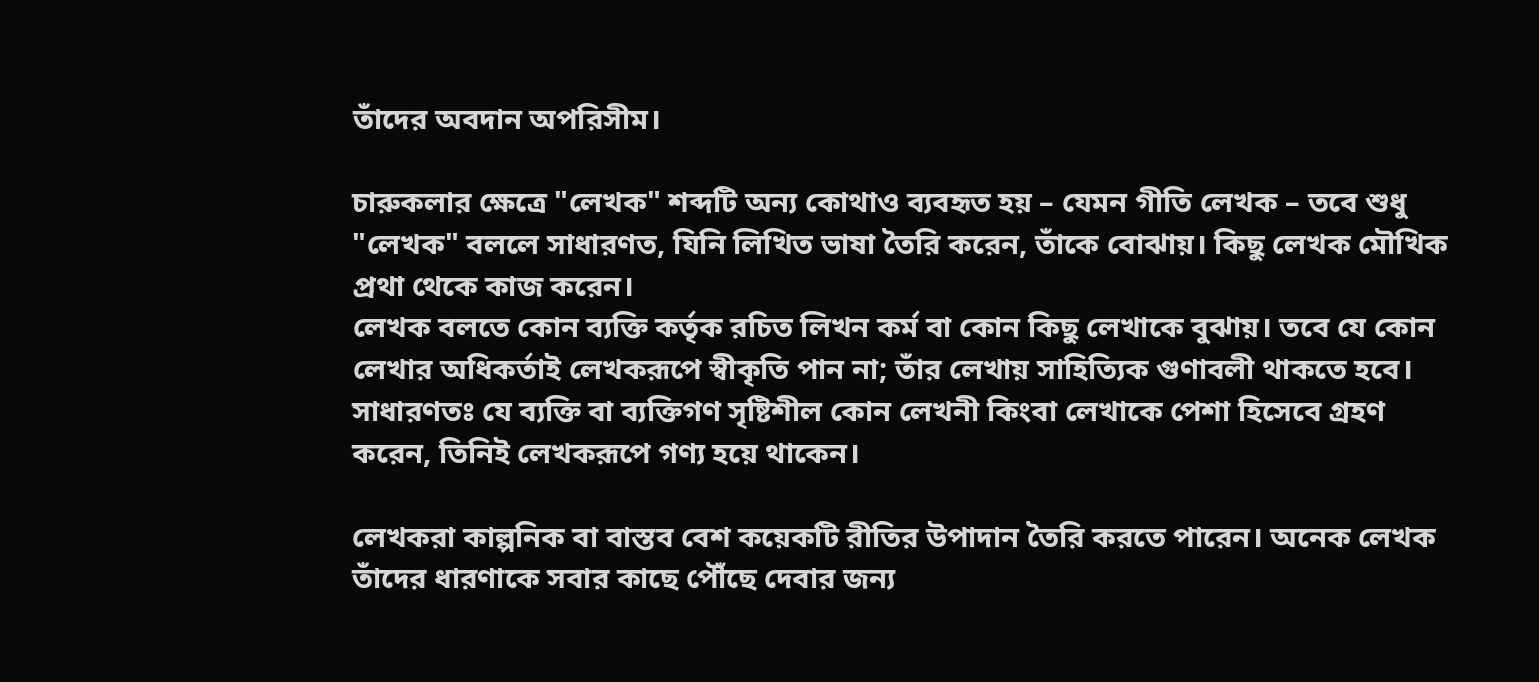তাঁদের অবদান অপরিসীম।

চারুকলার ক্ষেত্রে "লেখক" শব্দটি অন্য কোথাও ব্যবহৃত হয় – যেমন গীতি লেখক – তবে শুধু "লেখক" বললে সাধারণত, যিনি লিখিত ভাষা তৈরি করেন, তাঁকে বোঝায়। কিছু লেখক মৌখিক প্রথা থেকে কাজ করেন।
লেখক বলতে কোন ব্যক্তি কর্তৃক রচিত লিখন কর্ম বা কোন কিছু লেখাকে বুঝায়। তবে যে কোন লেখার অধিকর্তাই লেখকরূপে স্বীকৃতি পান না; তাঁর লেখায় সাহিত্যিক গুণাবলী থাকতে হবে। সাধারণতঃ যে ব্যক্তি বা ব্যক্তিগণ সৃষ্টিশীল কোন লেখনী কিংবা লেখাকে পেশা হিসেবে গ্রহণ করেন, তিনিই লেখকরূপে গণ্য হয়ে থাকেন।

লেখকরা কাল্পনিক বা বাস্তব বেশ কয়েকটি রীতির উপাদান তৈরি করতে পারেন। অনেক লেখক তাঁদের ধারণাকে সবার কাছে পৌঁছে দেবার জন্য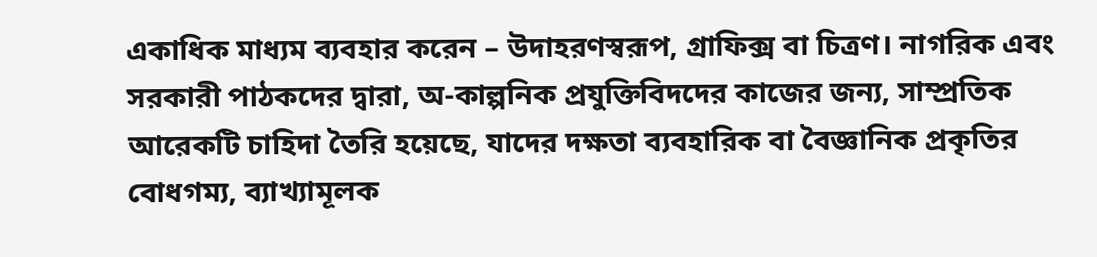একাধিক মাধ্যম ব্যবহার করেন – উদাহরণস্বরূপ, গ্রাফিক্স বা চিত্রণ। নাগরিক এবং সরকারী পাঠকদের দ্বারা, অ-কাল্পনিক প্রযুক্তিবিদদের কাজের জন্য, সাম্প্রতিক আরেকটি চাহিদা তৈরি হয়েছে, যাদের দক্ষতা ব্যবহারিক বা বৈজ্ঞানিক প্রকৃতির বোধগম্য, ব্যাখ্যামূলক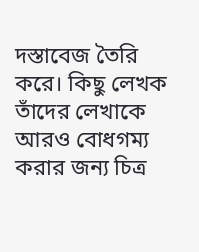দস্তাবেজ তৈরি করে। কিছু লেখক তাঁদের লেখাকে আরও বোধগম্য করার জন্য চিত্র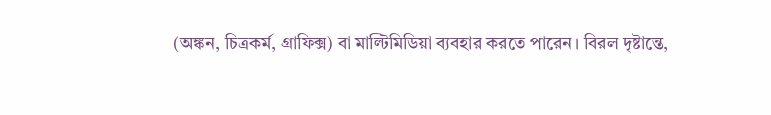(অঙ্কন, চিত্রকর্ম, গ্রাফিক্স) বা মাল্টিমিডিয়া ব্যবহার করতে পারেন। বিরল দৃষ্টান্তে,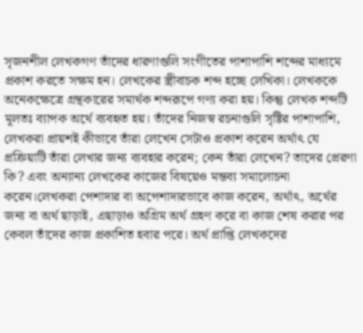সৃজনশীল লেখকগণ তাঁদের ধারণাগুলি সংগীতের পাশাপাশি শব্দের মাধ্যমে প্রকাশ করতে সক্ষম হন। লেখকের স্ত্রীবাচক শব্দ হচ্ছে লেখিকা। লেখককে অনেকক্ষেত্রে গ্রন্থকারের সমার্থক শব্দরূপে গণ্য করা হয়। কিন্তু লেখক শব্দটি মূলতঃ ব্যাপক অর্থে ব্যবহৃত হয়। তাঁদের নিজস্ব রচনাগুলি সৃষ্টির পাশাপাশি, লেখকরা প্রায়শই কীভাবে তাঁরা লেখেন সেটাও প্রকাশ করেন অর্থাৎ যে প্রক্রিয়াটি তাঁরা লেখার জন্য ব্যবহার করেন; কেন তাঁরা লেখেন? তাদের প্রেরণা কি? এবং অন্যান্য লেখকের কাজের বিষয়েও মন্তব্য সমালোচনা করেন।লেখকরা পেশাদার বা অপেশাদারভাবে কাজ করেন, অর্থাৎ, অর্থের জন্য বা অর্থ ছাড়াই, এছাড়াও অগ্রিম অর্থ গ্রহণ করে বা কাজ শেষ করার পর কেবল তাঁদের কাজ প্রকাশিত হবার পরে। অর্থ প্রাপ্তি লেখকদের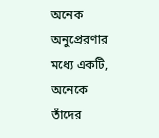অনেক অনুপ্রেরণার মধ্যে একটি, অনেকে তাঁদের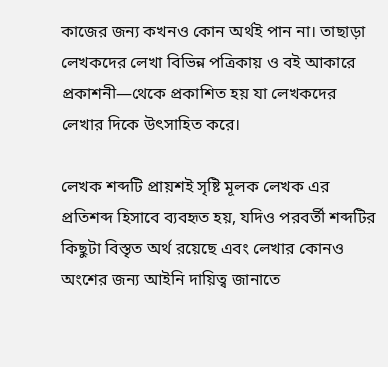কাজের জন্য কখনও কোন অর্থই পান না। তাছাড়া লেখকদের লেখা বিভিন্ন পত্রিকায় ও বই আকারে প্রকাশনী—থেকে প্রকাশিত হয় যা লেখকদের লেখার দিকে উৎসাহিত করে।

লেখক শব্দটি প্রায়শই সৃষ্টি মূলক লেখক এর প্রতিশব্দ হিসাবে ব্যবহৃত হয়, যদিও পরবর্তী শব্দটির কিছুটা বিস্তৃত অর্থ রয়েছে এবং লেখার কোনও অংশের জন্য আইনি দায়িত্ব জানাতে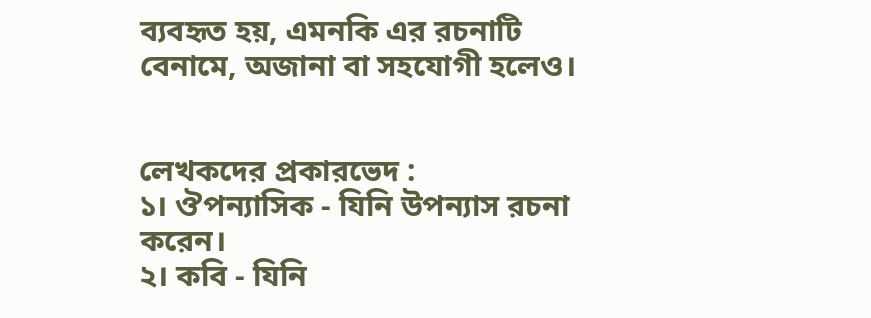ব্যবহৃত হয়, এমনকি এর রচনাটি বেনামে, অজানা বা সহযোগী হলেও।


লেখকদের প্রকারভেদ :
১। ঔপন্যাসিক - যিনি উপন্যাস রচনা করেন।
২। কবি - যিনি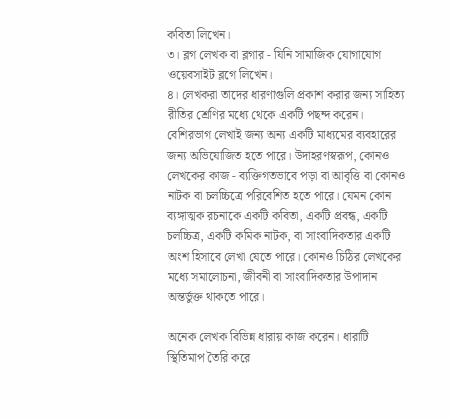কবিতা লিখেন।
৩। ব্লগ লেখক বা ব্লগার - যিনি সামাজিক যোগাযোগ ওয়েবসাইট ব্লগে লিখেন।
৪। লেখকরা তাদের ধারণাগুলি প্রকাশ করার জন্য সাহিত্য রীতির শ্রেণির মধ্যে থেকে একটি পছন্দ করেন। বেশিরভাগ লেখাই জন্য অন্য একটি মাধ্যমের ব্যবহারের জন্য অভিযোজিত হতে পারে। উদাহরণস্বরূপ, কোনও লেখকের কাজ - ব্যক্তিগতভাবে পড়া বা আবৃত্তি বা কোনও নাটক বা চলচ্চিত্রে পরিবেশিত হতে পারে। যেমন কোন ব্যঙ্গাত্মক রচনাকে একটি কবিতা, একটি প্রবন্ধ, একটি চলচ্চিত্র, একটি কমিক নাটক, বা সাংবাদিকতার একটি অংশ হিসাবে লেখা যেতে পারে। কোনও চিঠির লেখকের মধ্যে সমালোচনা, জীবনী বা সাংবাদিকতার উপাদান অন্তর্ভুক্ত থাকতে পারে।

অনেক লেখক বিভিন্ন ধারায় কাজ করেন। ধারাটি স্থিতিমাপ তৈরি করে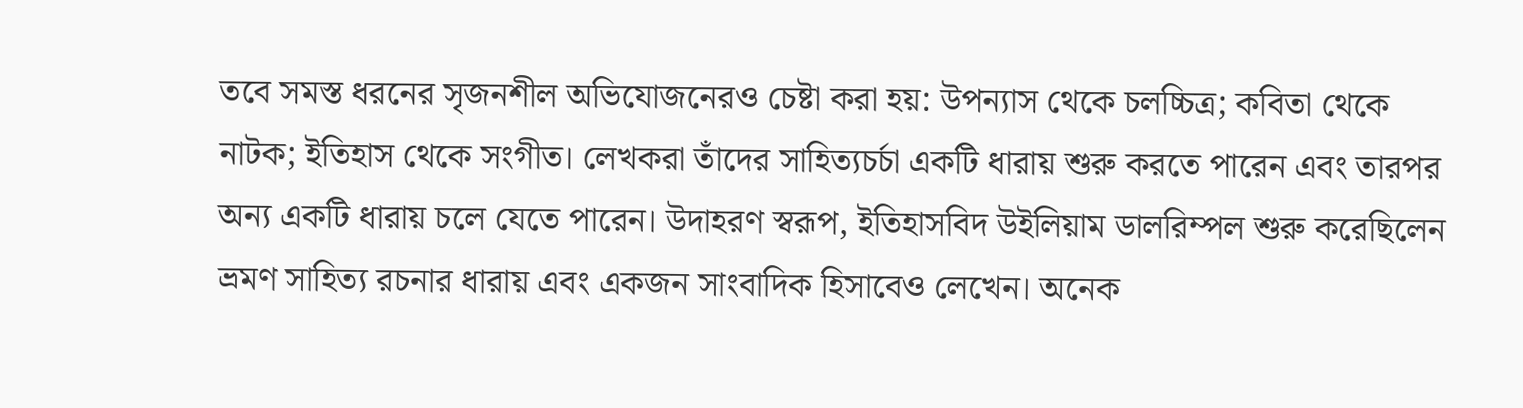তবে সমস্ত ধরনের সৃজনশীল অভিযোজনেরও চেষ্টা করা হয়: উপন্যাস থেকে চলচ্চিত্র; কবিতা থেকে নাটক; ইতিহাস থেকে সংগীত। লেখকরা তাঁদের সাহিত্যচর্চা একটি ধারায় শুরু করতে পারেন এবং তারপর অন্য একটি ধারায় চলে যেতে পারেন। উদাহরণ স্বরূপ, ইতিহাসবিদ উইলিয়াম ডালরিম্পল শুরু করেছিলেন ভ্রমণ সাহিত্য রচনার ধারায় এবং একজন সাংবাদিক হিসাবেও লেখেন। অনেক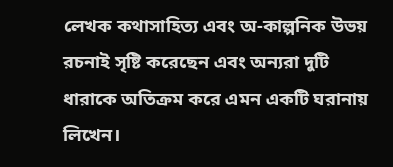লেখক কথাসাহিত্য এবং অ-কাল্পনিক উভয় রচনাই সৃষ্টি করেছেন এবং অন্যরা দুটি ধারাকে অতিক্রম করে এমন একটি ঘরানায় লিখেন।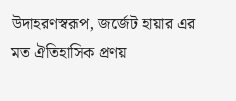উদাহরণস্বরূপ, জর্জেট হায়ার এর মত ঐতিহাসিক প্রণয়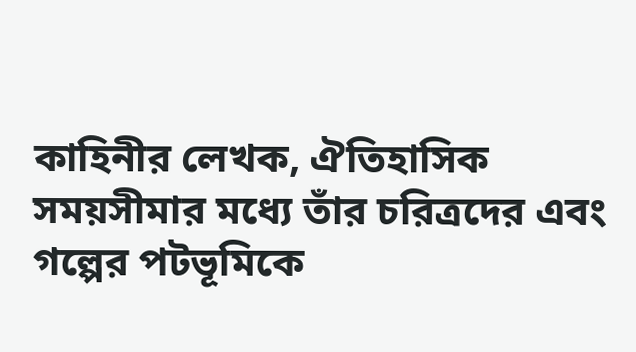কাহিনীর লেখক, ঐতিহাসিক সময়সীমার মধ্যে তাঁর চরিত্রদের এবং গল্পের পটভূমিকে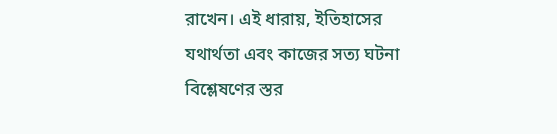রাখেন। এই ধারায়, ইতিহাসের যথার্থতা এবং কাজের সত্য ঘটনা বিশ্লেষণের স্তর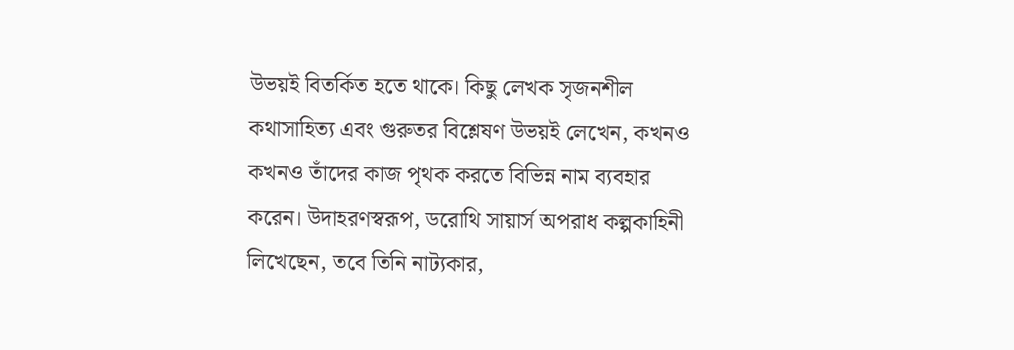উভয়ই বিতর্কিত হতে থাকে। কিছু লেখক সৃজনশীল কথাসাহিত্য এবং গুরুতর বিশ্লেষণ উভয়ই লেখেন, কখনও কখনও তাঁদের কাজ পৃথক করতে বিভিন্ন নাম ব্যবহার করেন। উদাহরণস্বরূপ, ডরোথি সায়ার্স অপরাধ কল্পকাহিনী লিখেছেন, তবে তিনি নাট্যকার,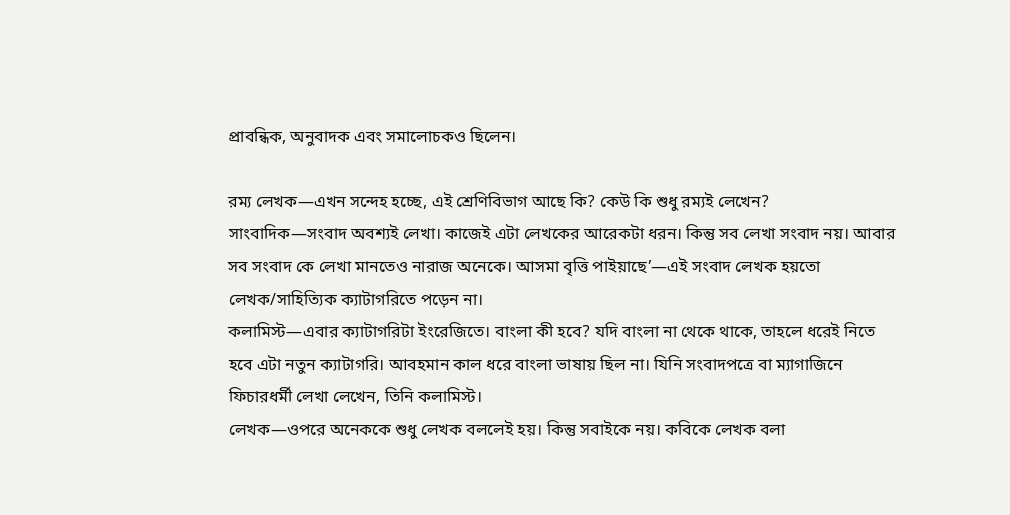প্রাবন্ধিক, অনুবাদক এবং সমালোচকও ছিলেন।

রম্য লেখক—এখন সন্দেহ হচ্ছে, এই শ্রেণিবিভাগ আছে কি? কেউ কি শুধু রম্যই লেখেন?
সাংবাদিক—সংবাদ অবশ্যই লেখা। কাজেই এটা লেখকের আরেকটা ধরন। কিন্তু সব লেখা সংবাদ নয়। আবার সব সংবাদ কে লেখা মানতেও নারাজ অনেকে। আসমা বৃত্তি পাইয়াছে’—এই সংবাদ লেখক হয়তো লেখক/সাহিত্যিক ক্যাটাগরিতে পড়েন না।
কলামিস্ট—এবার ক্যাটাগরিটা ইংরেজিতে। বাংলা কী হবে? যদি বাংলা না থেকে থাকে, তাহলে ধরেই নিতে হবে এটা নতুন ক্যাটাগরি। আবহমান কাল ধরে বাংলা ভাষায় ছিল না। যিনি সংবাদপত্রে বা ম্যাগাজিনে ফিচারধর্মী লেখা লেখেন, তিনি কলামিস্ট।
লেখক—ওপরে অনেককে শুধু লেখক বললেই হয়। কিন্তু সবাইকে নয়। কবিকে লেখক বলা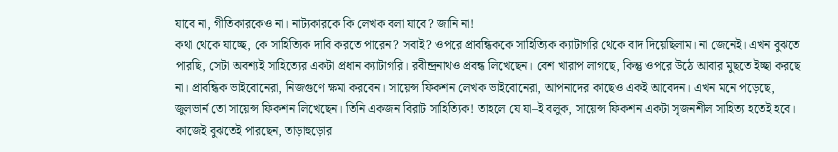যাবে না, গীতিকারকেও না। নাট্যকারকে কি লেখক বলা যাবে? জানি না!
কথা থেকে যাচ্ছে, কে সাহিত্যিক দাবি করতে পারেন? সবাই? ওপরে প্রাবন্ধিককে সাহিত্যিক ক্যাটাগরি থেকে বাদ দিয়েছিলাম। না জেনেই। এখন বুঝতে পারছি, সেটা অবশ্যই সাহিত্যের একটা প্রধান ক্যাটাগরি। রবীন্দ্রনাথও প্রবন্ধ লিখেছেন। বেশ খারাপ লাগছে, কিন্তু ওপরে উঠে আবার মুছতে ইচ্ছা করছে না। প্রাবন্ধিক ভাইবোনেরা, নিজগুণে ক্ষমা করবেন। সায়েন্স ফিকশন লেখক ভাইবোনেরা, আপনাদের কাছেও একই আবেদন। এখন মনে পড়েছে, জুলভার্ন তো সায়েন্স ফিকশন লিখেছেন। তিনি একজন বিরাট সাহিত্যিক! তাহলে যে যা–ই বলুক, সায়েন্স ফিকশন একটা সৃজনশীল সাহিত্য হতেই হবে।
কাজেই বুঝতেই পারছেন, তাড়াহুড়োর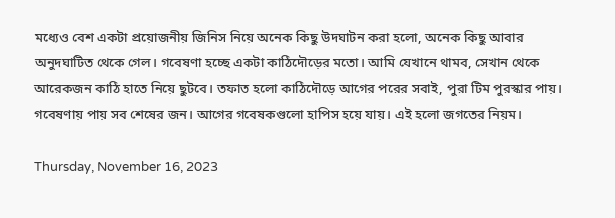মধ্যেও বেশ একটা প্রয়োজনীয় জিনিস নিয়ে অনেক কিছু উদঘাটন করা হলো, অনেক কিছু আবার অনুদঘাটিত থেকে গেল। গবেষণা হচ্ছে একটা কাঠিদৌড়ের মতো। আমি যেখানে থামব, সেখান থেকে আরেকজন কাঠি হাতে নিয়ে ছুটবে। তফাত হলো কাঠিদৌড়ে আগের পরের সবাই, পুরা টিম পুরস্কার পায়। গবেষণায় পায় সব শেষের জন। আগের গবেষকগুলো হাপিস হয়ে যায়। এই হলো জগতের নিয়ম।

Thursday, November 16, 2023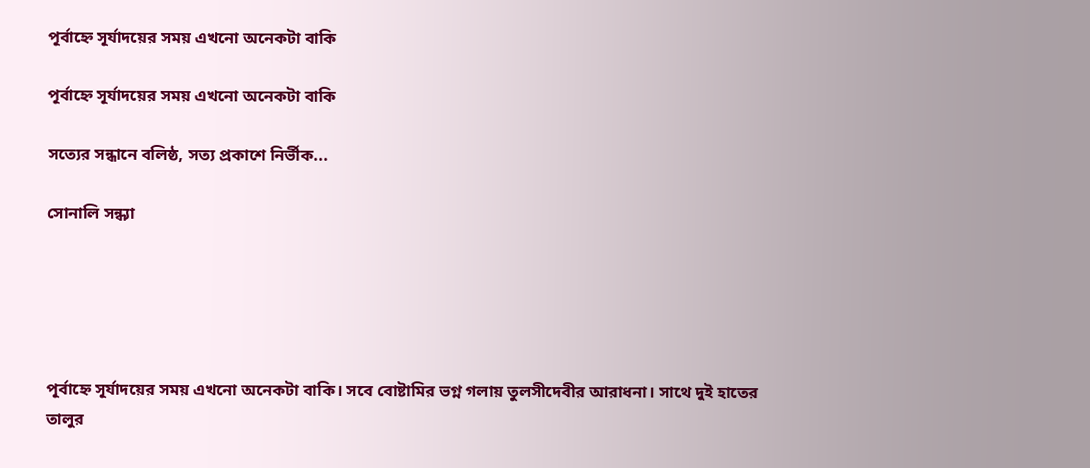পূর্বাহ্নে সূর্যাদয়ের সময় এখনো অনেকটা বাকি

পূর্বাহ্নে সূর্যাদয়ের সময় এখনো অনেকটা বাকি

সত্যের সন্ধানে বলিষ্ঠ, সত্য প্রকাশে নির্ভীক...

সোনালি সন্ধ্যা





পূর্বাহ্নে সূর্যাদয়ের সময় এখনো অনেকটা বাকি। সবে বোষ্টামির ভগ্ন গলায় তুলসীদেবীর আরাধনা। সাথে দুই হাতের তালুর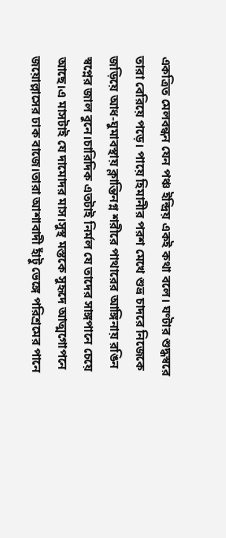একত্রিত মেলবন্ধন যেন পঞ্চ ইন্দ্রিয় একই কথা বলে। ঘণ্টার শুদ্ধস্বরে তারা বেরিয়ে পড়ে। পায়ে হিমানীর পরশ মেখে শুভ্র চাদরে নিজেকে জড়িয়ে আধ-ঘুমাবস্থায় ক্লান্তিনগ্ন শরীরে পাথারের আঙ্গিনায় রঙিন স্বপ্নের জাল বুনে।চারিদিক এতটাই নির্মল যে তাদের সাঙ্গপানে চেয়ে আছে।এ মাসটাই যে দামোদর মাস।সুস্থ মস্তকে সুহৃদে আত্মগোপনে জয়োল্লাসের ঢাক বাজে।তারা আশাবাদী হাঁটু ভেঙ্গে পরিশ্রমের পানে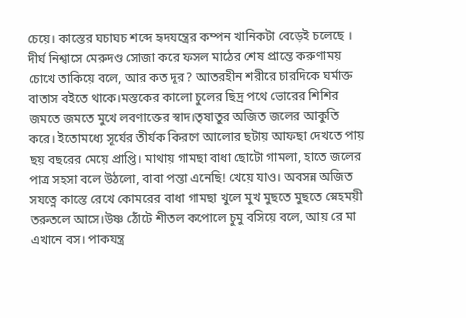চেয়ে। কাস্তের ঘচাঘচ শব্দে হৃদযন্ত্রের কম্পন খানিকটা বেড়েই চলেছে । দীর্ঘ নিশ্বাসে মেরুদণ্ড সোজা করে ফসল মাঠের শেষ প্রান্তে করুণাময় চোখে তাকিয়ে বলে, আর কত দূর? আতরহীন শরীরে চারদিকে ঘর্মাক্ত বাতাস বইতে থাকে।মস্তকের কালো চুলের ছিদ্র পথে ভোরের শিশির জমতে জমতে মুখে লবণাক্তের স্বাদ।তৃষাতুর অজিত জলের আকুতি করে। ইতোমধ্যে সূর্যের তীর্যক কিরণে আলোর ছটায় আফছা দেখতে পায় ছয় বছরের মেয়ে প্রাপ্তি। মাথায় গামছা বাধা ছোটো গামলা, হাতে জলের পাত্র সহসা বলে উঠলো, বাবা পন্তা এনেছি! খেয়ে যাও। অবসন্ন অজিত সযত্নে কাস্তে রেখে কোমরের বাধা গামছা খুলে মুখ মুছতে মুছতে স্নেহময়ী তরুতলে আসে।উষ্ণ ঠোঁটে শীতল কপোলে চুমু বসিয়ে বলে, আয় রে মা এখানে বস। পাকযন্ত্র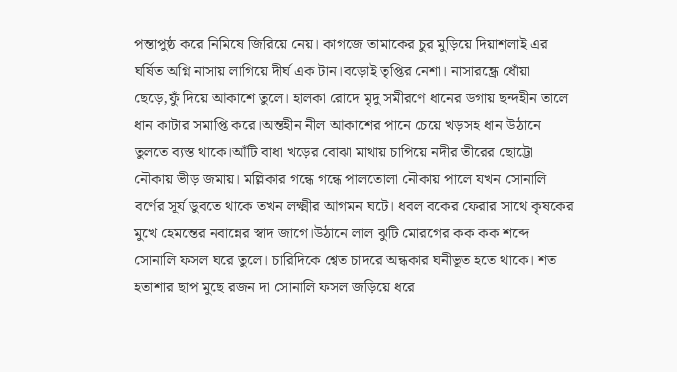পন্তাপুষ্ঠ করে নিমিষে জিরিয়ে নেয়। কাগজে তামাকের চুর মুড়িয়ে দিয়াশলাই এর ঘর্ষিত অগ্নি নাসায় লাগিয়ে দীর্ঘ এক টান।বড়োই তৃপ্তির নেশা। নাসারন্ধ্রে ধোঁয়া ছেড়ে,ফুঁ দিয়ে আকাশে তুলে। হালকা রোদে মৃদু সমীরণে ধানের ডগায় ছন্দহীন তালে ধান কাটার সমাপ্তি করে।অন্তহীন নীল আকাশের পানে চেয়ে খড়সহ ধান উঠানে তুলতে ব্যস্ত থাকে।আঁটি বাধা খড়ের বোঝা মাথায় চাপিয়ে নদীর তীরের ছোট্টো নৌকায় ভীড় জমায়। মল্লিকার গন্ধে গন্ধে পালতোলা নৌকায় পালে যখন সোনালি বর্ণের সূর্য ডুবতে থাকে তখন লক্ষ্মীর আগমন ঘটে। ধবল বকের ফেরার সাথে কৃষকের মুখে হেমন্তের নবান্নের স্বাদ জাগে।উঠানে লাল ঝুটি মোরগের কক কক শব্দে সোনালি ফসল ঘরে তুলে। চারিদিকে শ্বেত চাদরে অন্ধকার ঘনীভূত হতে থাকে। শত হতাশার ছাপ মুছে রজন দা সোনালি ফসল জড়িয়ে ধরে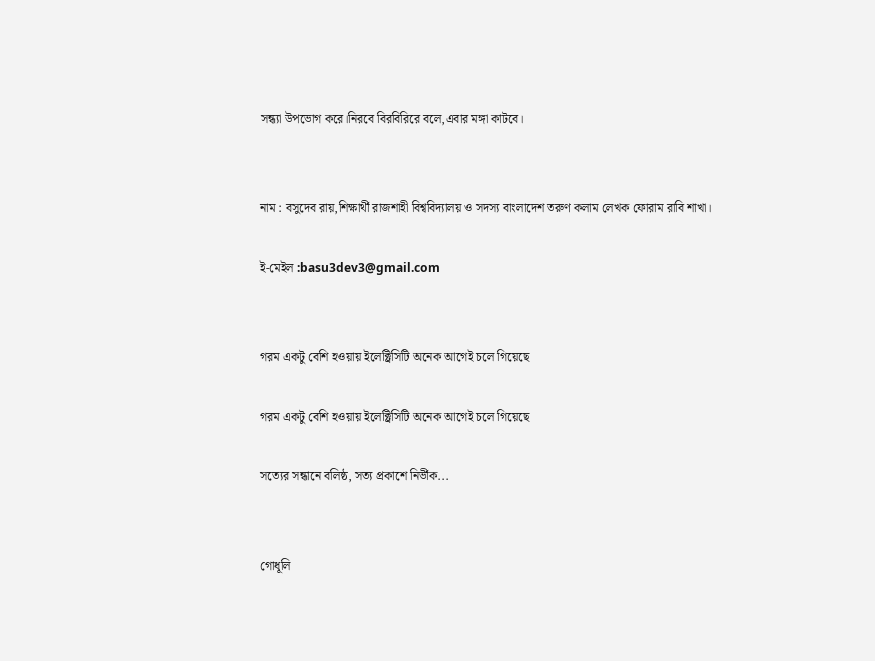সন্ধ্যা উপভোগ করে।নিরবে বিরবিরিরে বলে,এবার মঙ্গা কাটবে।


নাম : বসুদেব রায়,শিক্ষার্থী রাজশাহী বিশ্ববিদ্যালয় ও সদস্য বাংলাদেশ তরুণ কলাম লেখক ফোরাম রাবি শাখা।

ই-মেইল :basu3dev3@gmail.com


গরম একটু বেশি হওয়ায় ইলেক্ট্রিসিটি অনেক আগেই চলে গিয়েছে

গরম একটু বেশি হওয়ায় ইলেক্ট্রিসিটি অনেক আগেই চলে গিয়েছে

সত্যের সন্ধানে বলিষ্ঠ, সত্য প্রকাশে নির্ভীক...


গোধূলি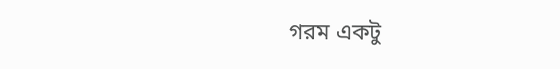গরম একটু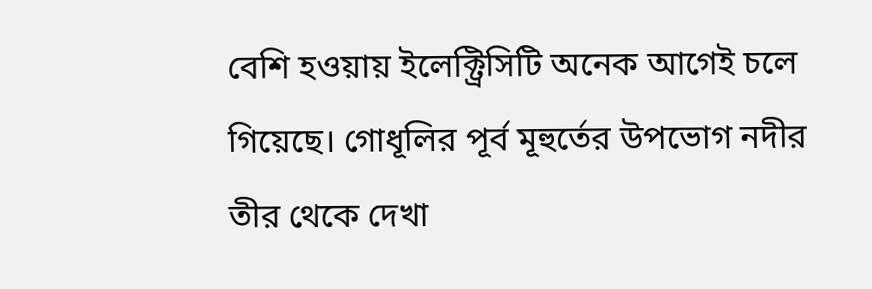বেশি হওয়ায় ইলেক্ট্রিসিটি অনেক আগেই চলে গিয়েছে। গোধূলির পূর্ব মূহুর্তের উপভোগ নদীর তীর থেকে দেখা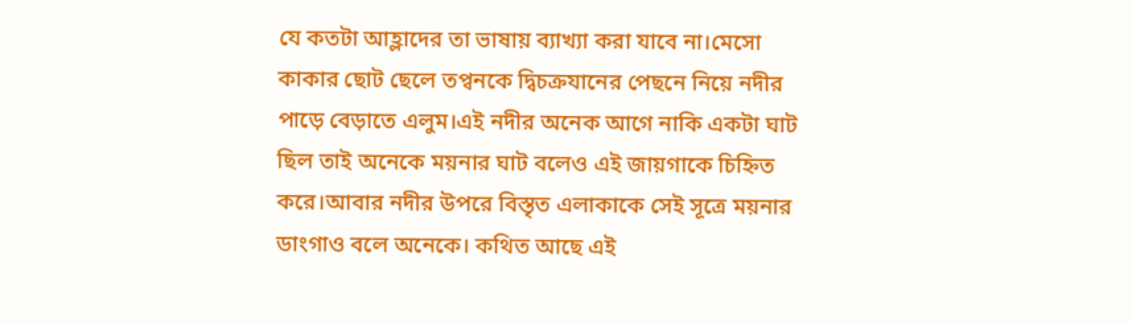যে কতটা আহ্লাদের তা ভাষায় ব্যাখ্যা করা যাবে না।মেসো কাকার ছোট ছেলে তপ্বনকে দ্বিচক্রযানের পেছনে নিয়ে নদীর পাড়ে বেড়াতে এলুম।এই নদীর অনেক আগে নাকি একটা ঘাট ছিল তাই অনেকে ময়নার ঘাট বলেও এই জায়গাকে চিহ্নিত করে।আবার নদীর উপরে বিস্তৃত এলাকাকে সেই সূত্রে ময়নার ডাংগাও বলে অনেকে। কথিত আছে এই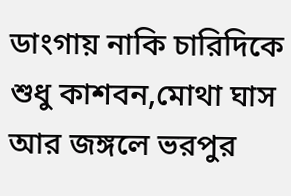ডাংগায় নাকি চারিদিকে শুধু কাশবন,মোথা ঘাস আর জঙ্গলে ভরপুর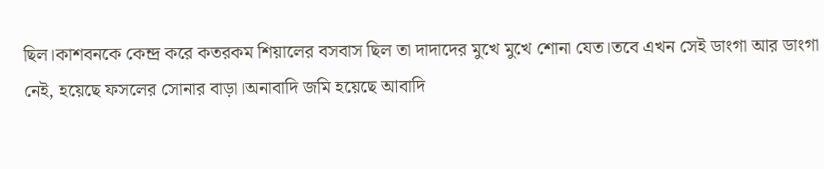ছিল।কাশবনকে কেন্দ্র করে কতরকম শিয়ালের বসবাস ছিল তা দাদাদের মুখে মুখে শোনা যেত।তবে এখন সেই ডাংগা আর ডাংগা নেই, হয়েছে ফসলের সোনার বাড়া।অনাবাদি জমি হয়েছে আবাদি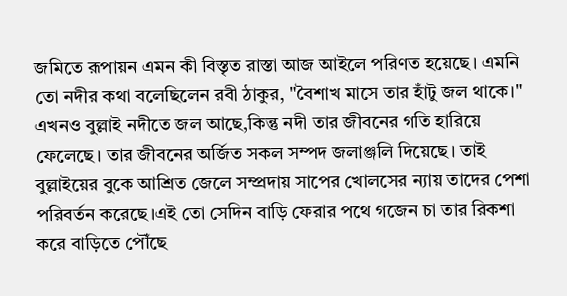জমিতে রূপায়ন এমন কী বিস্তৃত রাস্তা আজ আইলে পরিণত হয়েছে। এমনি তো নদীর কথা বলেছিলেন রবী ঠাকুর, "বৈশাখ মাসে তার হাঁটু জল থাকে।" এখনও বুল্লাই নদীতে জল আছে,কিন্তু নদী তার জীবনের গতি হারিয়ে ফেলেছে। তার জীবনের অর্জিত সকল সম্পদ জলাঞ্জলি দিয়েছে। তাই বুল্লাইয়ের বুকে আশ্রিত জেলে সম্প্রদায় সাপের খোলসের ন্যায় তাদের পেশা পরিবর্তন করেছে।এই তো সেদিন বাড়ি ফেরার পথে গজেন চা তার রিকশা করে বাড়িতে পৌঁছে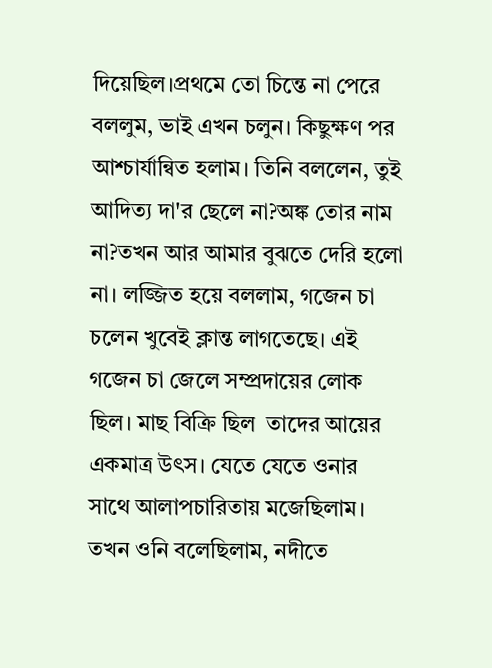দিয়েছিল।প্রথমে তো চিন্তে না পেরে বললুম, ভাই এখন চলুন। কিছুক্ষণ পর আশ্চার্যান্বিত হলাম। তিনি বললেন, তুই আদিত্য দা'র ছেলে না?অঙ্ক তোর নাম না?তখন আর আমার বুঝতে দেরি হলো না। লজ্জিত হয়ে বললাম, গজেন চা চলেন খুবেই ক্লান্ত লাগতেছে। এই গজেন চা জেলে সম্প্রদায়ের লোক ছিল। মাছ বিক্রি ছিল  তাদের আয়ের একমাত্র উৎস। যেতে যেতে ওনার সাথে আলাপচারিতায় মজেছিলাম। তখন ওনি বলেছিলাম, নদীতে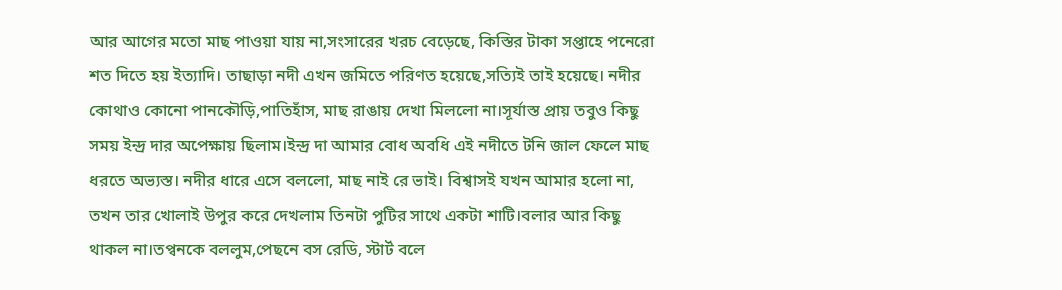আর আগের মতো মাছ পাওয়া যায় না,সংসারের খরচ বেড়েছে, কিস্তির টাকা সপ্তাহে পনেরো শত দিতে হয় ইত্যাদি। তাছাড়া নদী এখন জমিতে পরিণত হয়েছে,সত্যিই তাই হয়েছে। নদীর কোথাও কোনো পানকৌড়ি,পাতিহাঁস, মাছ রাঙায় দেখা মিললো না।সূর্যাস্ত প্রায় তবুও কিছু সময় ইন্দ্র দার অপেক্ষায় ছিলাম।ইন্দ্র দা আমার বোধ অবধি এই নদীতে টনি জাল ফেলে মাছ ধরতে অভ্যস্ত। নদীর ধারে এসে বললো, মাছ নাই রে ভাই। বিশ্বাসই যখন আমার হলো না, তখন তার খোলাই উপুর করে দেখলাম তিনটা পুটির সাথে একটা শাটি।বলার আর কিছু থাকল না।তপ্বনকে বললুম,পেছনে বস রেডি, স্টার্ট বলে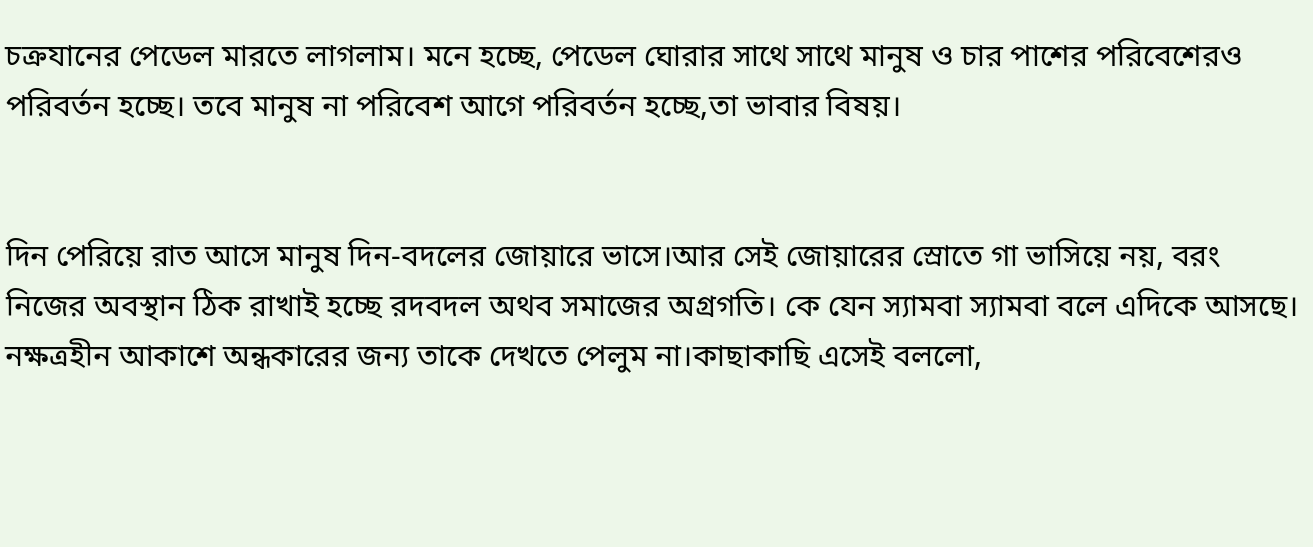চক্রযানের পেডেল মারতে লাগলাম। মনে হচ্ছে, পেডেল ঘোরার সাথে সাথে মানুষ ও চার পাশের পরিবেশেরও পরিবর্তন হচ্ছে। তবে মানুষ না পরিবেশ আগে পরিবর্তন হচ্ছে,তা ভাবার বিষয়।


দিন পেরিয়ে রাত আসে মানুষ দিন-বদলের জোয়ারে ভাসে।আর সেই জোয়ারের স্রোতে গা ভাসিয়ে নয়, বরং নিজের অবস্থান ঠিক রাখাই হচ্ছে রদবদল অথব সমাজের অগ্রগতি। কে যেন স্যামবা স্যামবা বলে এদিকে আসছে। নক্ষত্রহীন আকাশে অন্ধকারের জন্য তাকে দেখতে পেলুম না।কাছাকাছি এসেই বললো,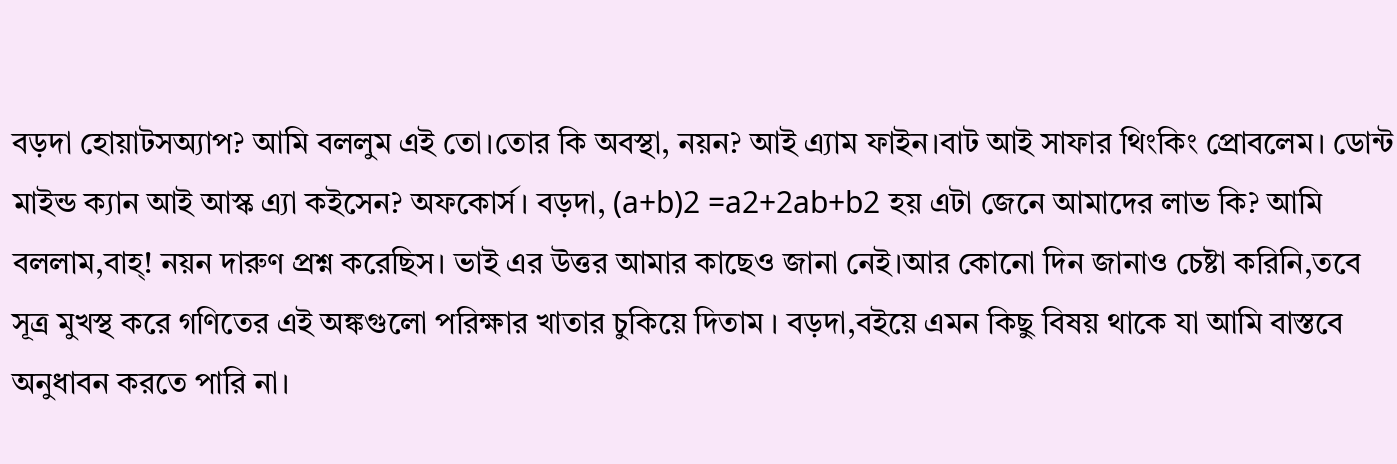বড়দা হোয়াটসঅ্যাপ? আমি বললুম এই তো।তোর কি অবস্থা, নয়ন? আই এ্যাম ফাইন।বাট আই সাফার থিংকিং প্রোবলেম। ডোন্ট মাইন্ড ক্যান আই আস্ক এ্যা কইসেন? অফকোর্স। বড়দা, (a+b)2 =a2+2ab+b2 হয় এটা জেনে আমাদের লাভ কি? আমি বললাম,বাহ্! নয়ন দারুণ প্রশ্ন করেছিস। ভাই এর উত্তর আমার কাছেও জানা নেই।আর কোনো দিন জানাও চেষ্টা করিনি,তবে সূত্র মুখস্থ করে গণিতের এই অঙ্কগুলো পরিক্ষার খাতার চুকিয়ে দিতাম । বড়দা,বইয়ে এমন কিছু বিষয় থাকে যা আমি বাস্তবে অনুধাবন করতে পারি না।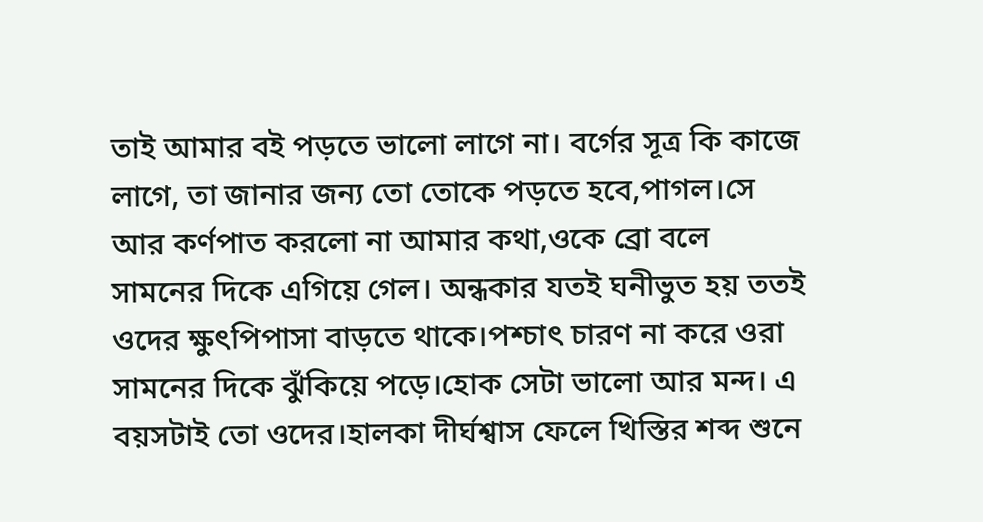তাই আমার বই পড়তে ভালো লাগে না। বর্গের সূত্র কি কাজে লাগে, তা জানার জন্য তো তোকে পড়তে হবে,পাগল।সে আর কর্ণপাত করলো না আমার কথা,ওকে ব্রো বলে সামনের দিকে এগিয়ে গেল। অন্ধকার যতই ঘনীভুত হয় ততই ওদের ক্ষুৎপিপাসা বাড়তে থাকে।পশ্চাৎ চারণ না করে ওরা সামনের দিকে ঝুঁকিয়ে পড়ে।হোক সেটা ভালো আর মন্দ। এ বয়সটাই তো ওদের।হালকা দীর্ঘশ্বাস ফেলে খিস্তির শব্দ শুনে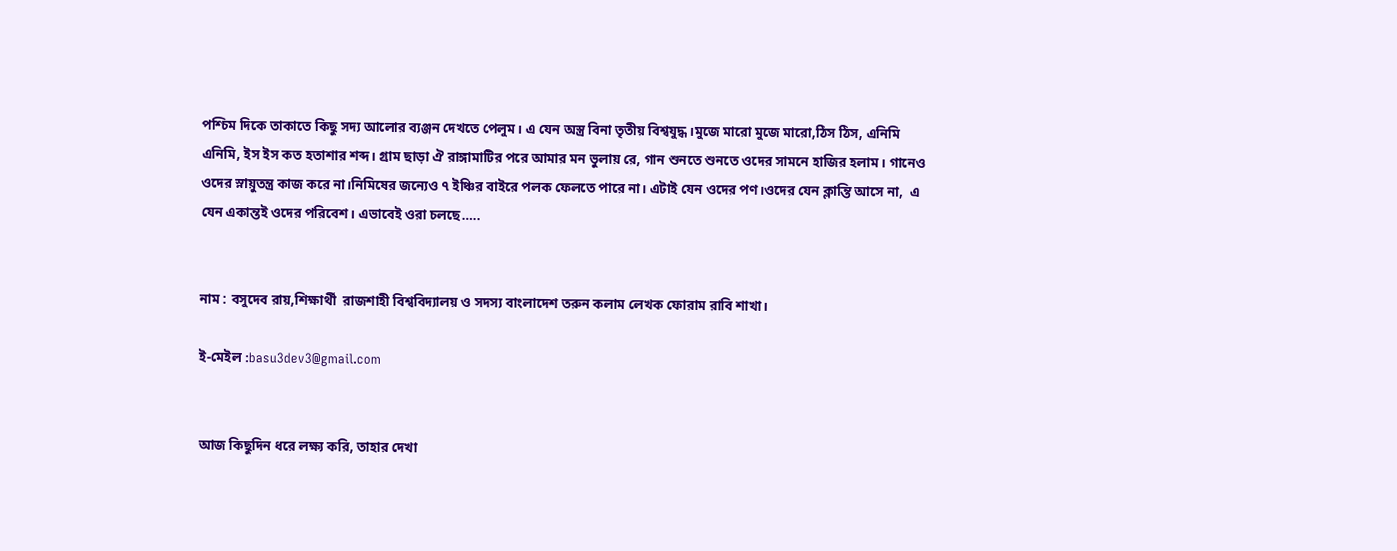পশ্চিম দিকে তাকাতে কিছু সদ্য আলোর ব্যঞ্জন দেখতে পেলুম। এ যেন অস্ত্র বিনা তৃতীয় বিশ্বযুদ্ধ।মুজে মারো মুজে মারো,ঠিস ঠিস, এনিমি এনিমি, ইস ইস কত হতাশার শব্দ। গ্রাম ছাড়া ঐ রাঙ্গামাটির পরে আমার মন ভুলায় রে, গান শুনতে শুনতে ওদের সামনে হাজির হলাম। গানেও ওদের স্নায়ুতন্ত্র কাজ করে না।নিমিষের জন্যেও ৭ ইঞ্চির বাইরে পলক ফেলতে পারে না। এটাই যেন ওদের পণ।ওদের যেন ক্লান্তি আসে না,  এ যেন একান্তই ওদের পরিবেশ। এভাবেই ওরা চলছে…..


নাম : বসুদেব রায়,শিক্ষার্থী  রাজশাহী বিশ্ববিদ্যালয় ও সদস্য বাংলাদেশ তরুন কলাম লেখক ফোরাম রাবি শাখা।

ই-মেইল :basu3dev3@gmail.com


আজ কিছুদিন ধরে লক্ষ্য করি, তাহার দেখা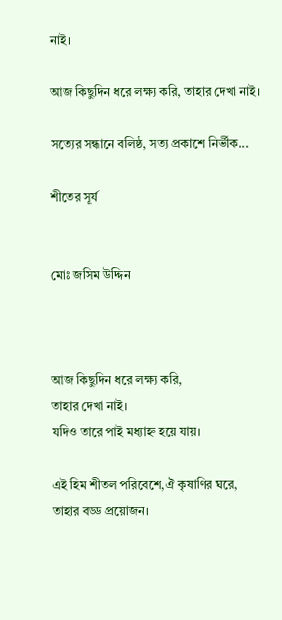নাই।

আজ কিছুদিন ধরে লক্ষ্য করি, তাহার দেখা নাই।

সত্যের সন্ধানে বলিষ্ঠ, সত্য প্রকাশে নির্ভীক...

শীতের সূর্য


মোঃ জসিম উদ্দিন



আজ কিছুদিন ধরে লক্ষ্য করি,
তাহার দেখা নাই।
যদিও তারে পাই মধ্যাহ্ন হয়ে যায়।

এই হিম শীতল পরিবেশে,ঐ কৃষাণির ঘরে,
তাহার বড্ড প্রয়োজন।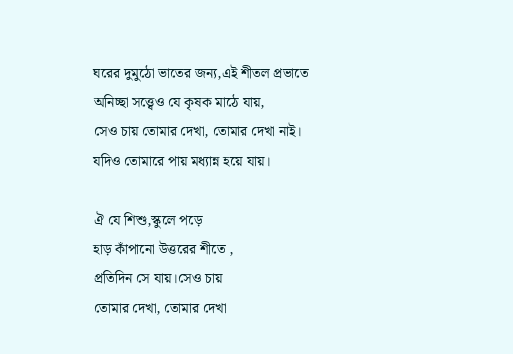ঘরের দুমুঠো ভাতের জন্য,এই শীতল প্রভাতে
অনিচ্ছা সত্ত্বেও যে কৃষক মাঠে যায়,
সেও চায় তোমার দেখা, তোমার দেখা নাই।
যদিও তোমারে পায় মধ্যান্ন হয়ে যায়।

ঐ যে শিশু,স্কুলে পড়ে
হাড় কাঁপানো উত্তরের শীতে ,
প্রতিদিন সে যায়।সেও চায়
তোমার দেখা, তোমার দেখা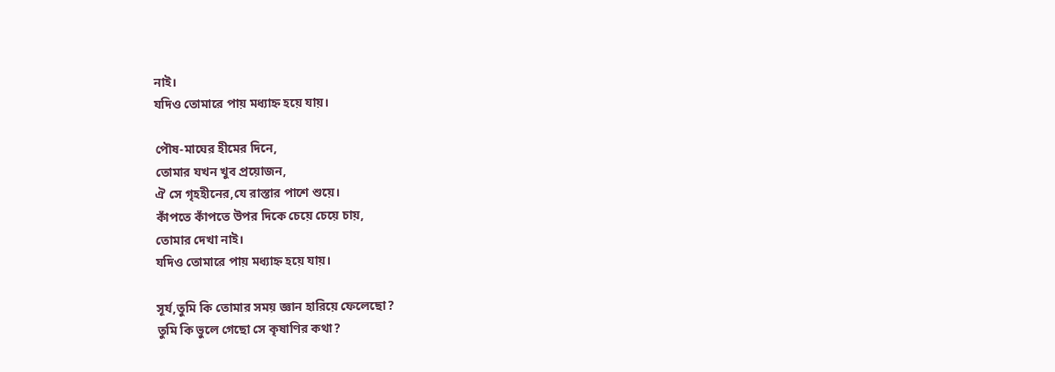নাই।
যদিও তোমারে পায় মধ্যাহ্ন হয়ে যায়।

পৌষ-মাঘের হীমের দিনে,
তোমার যখন খুব প্রয়োজন,
ঐ সে গৃহহীনের,যে রাস্তার পাশে শুয়ে।
কাঁপতে কাঁপতে উপর দিকে চেয়ে চেয়ে চায়,
তোমার দেখা নাই।
যদিও তোমারে পায় মধ্যাহ্ন হয়ে যায়।

সূর্য,তুমি কি তোমার সময় জ্ঞান হারিয়ে ফেলেছো?
তুমি কি ভুলে গেছো সে কৃষাণির কথা?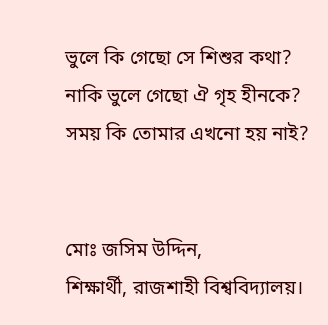ভুলে কি গেছো সে শিশুর কথা?
নাকি ভুলে গেছো ঐ গৃহ হীনকে?
সময় কি তোমার এখনো হয় নাই?


মোঃ জসিম উদ্দিন,
শিক্ষার্থী, রাজশাহী বিশ্ববিদ্যালয়।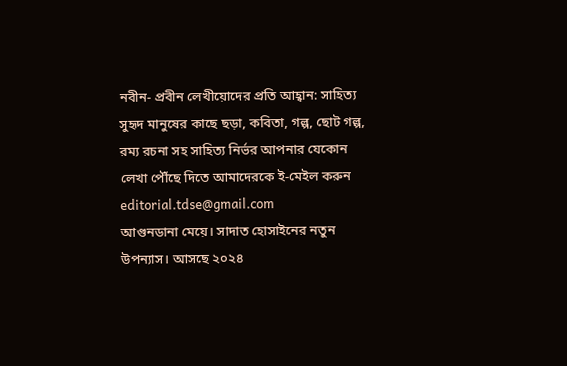নবীন- প্রবীন লেখীয়োদের প্রতি আহ্বান: সাহিত্য সুহৃদ মানুষের কাছে ছড়া, কবিতা, গল্প, ছোট গল্প, রম্য রচনা সহ সাহিত্য নির্ভর আপনার যেকোন লেখা পৌঁছে দিতে আমাদেরকে ই-মেইল করুন editorial.tdse@gmail.com
আগুনডানা মেয়ে। সাদাত হোসাইনের নতুন উপন্যাস। আসছে ২০২৪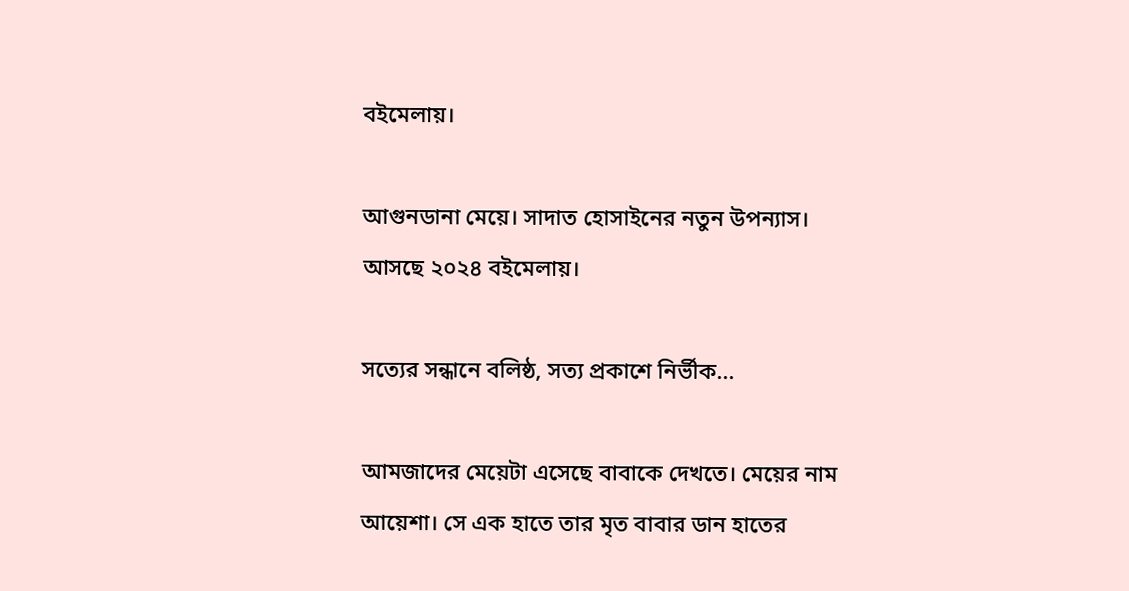বইমেলায়।

আগুনডানা মেয়ে। সাদাত হোসাইনের নতুন উপন্যাস। আসছে ২০২৪ বইমেলায়।

সত্যের সন্ধানে বলিষ্ঠ, সত্য প্রকাশে নির্ভীক...

আমজাদের মেয়েটা এসেছে বাবাকে দেখতে। মেয়ের নাম আয়েশা। সে এক হাতে তার মৃত বাবার ডান হাতের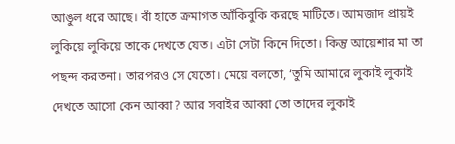আঙুল ধরে আছে। বাঁ হাতে ক্রমাগত আঁকিবুকি করছে মাটিতে। আমজাদ প্রায়ই লুকিয়ে লুকিয়ে তাকে দেখতে যেত। এটা সেটা কিনে দিতো। কিন্তু আয়েশার মা তা পছন্দ করতনা। তারপরও সে যেতো। মেয়ে বলতো, ‘তুমি আমারে লুকাই লুকাই দেখতে আসো কেন আব্বা? আর সবাইর আব্বা তো তাদের লুকাই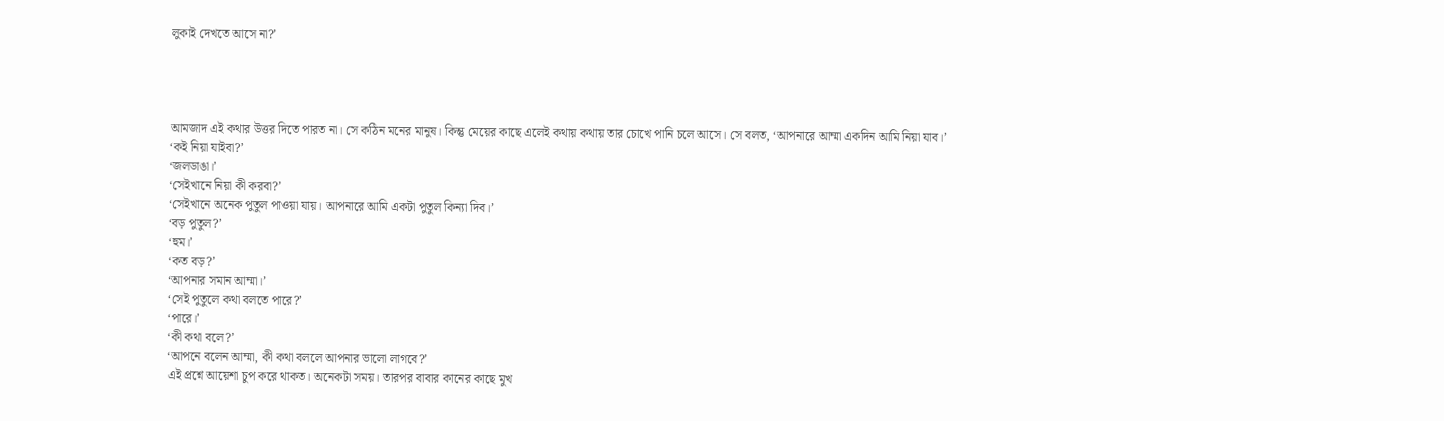লুকাই দেখতে আসে না?’




আমজাদ এই কথার উত্তর দিতে পারত না। সে কঠিন মনের মানুষ। কিন্তু মেয়ের কাছে এলেই কথায় কথায় তার চোখে পানি চলে আসে। সে বলত, ‘আপনারে আম্মা একদিন আমি নিয়া যাব।’
‘কই নিয়া যাইবা?’
‘জলডাঙা।’
‘সেইখানে নিয়া কী করবা?’
‘সেইখানে অনেক পুতুল পাওয়া যায়। আপনারে আমি একটা পুতুল কিন্যা দিব।’
‘বড় পুতুল?’
‘হুম।’
‘কত বড়?’
‘আপনার সমান আম্মা।’
‘সেই পুতুলে কথা বলতে পারে?’
‘পারে।’
‘কী কথা বলে?’
‘আপনে বলেন আম্মা, কী কথা বললে আপনার ভালো লাগবে?’
এই প্রশ্নে আয়েশা চুপ করে থাকত। অনেকটা সময়। তারপর বাবার কানের কাছে মুখ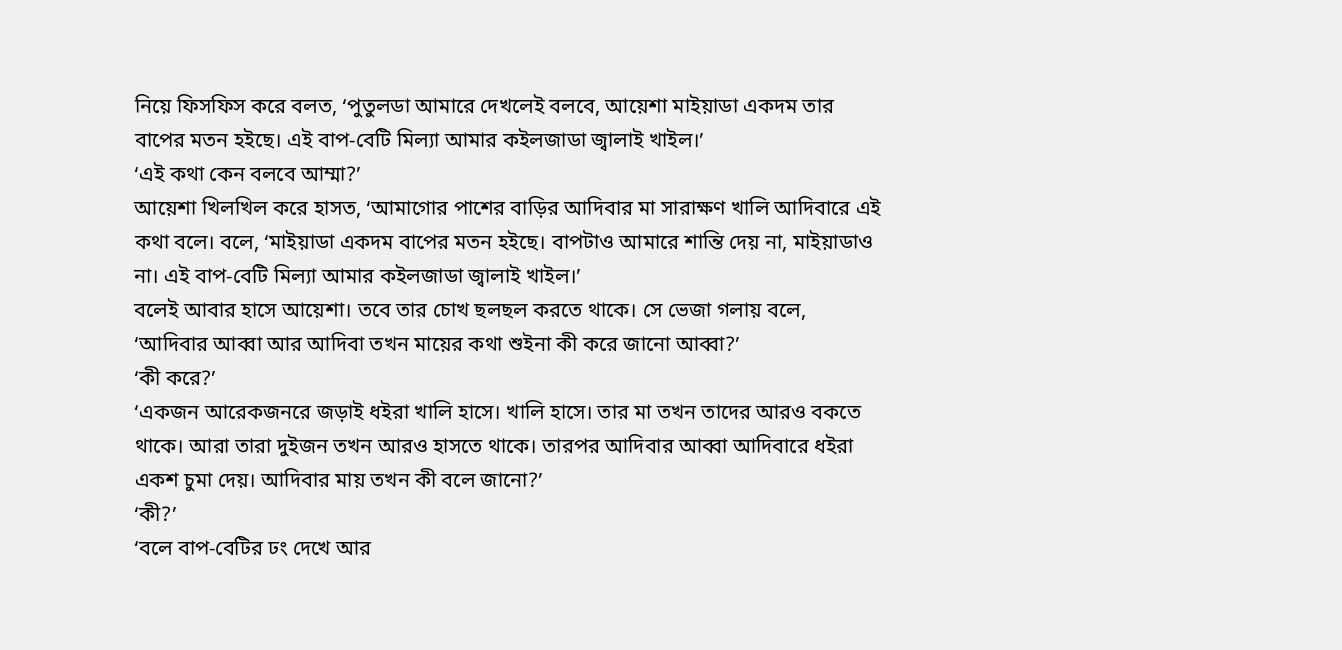নিয়ে ফিসফিস করে বলত, ‘পুতুলডা আমারে দেখলেই বলবে, আয়েশা মাইয়াডা একদম তার বাপের মতন হইছে। এই বাপ-বেটি মিল্যা আমার কইলজাডা জ্বালাই খাইল।’
‘এই কথা কেন বলবে আম্মা?’
আয়েশা খিলখিল করে হাসত, ‘আমাগোর পাশের বাড়ির আদিবার মা সারাক্ষণ খালি আদিবারে এই কথা বলে। বলে, ‘মাইয়াডা একদম বাপের মতন হইছে। বাপটাও আমারে শান্তি দেয় না, মাইয়াডাও না। এই বাপ-বেটি মিল্যা আমার কইলজাডা জ্বালাই খাইল।’
বলেই আবার হাসে আয়েশা। তবে তার চোখ ছলছল করতে থাকে। সে ভেজা গলায় বলে, ‘আদিবার আব্বা আর আদিবা তখন মায়ের কথা শুইনা কী করে জানো আব্বা?’
‘কী করে?’
‘একজন আরেকজনরে জড়াই ধইরা খালি হাসে। খালি হাসে। তার মা তখন তাদের আরও বকতে থাকে। আরা তারা দুইজন তখন আরও হাসতে থাকে। তারপর আদিবার আব্বা আদিবারে ধইরা একশ চুমা দেয়। আদিবার মায় তখন কী বলে জানো?’
‘কী?’
‘বলে বাপ-বেটির ঢং দেখে আর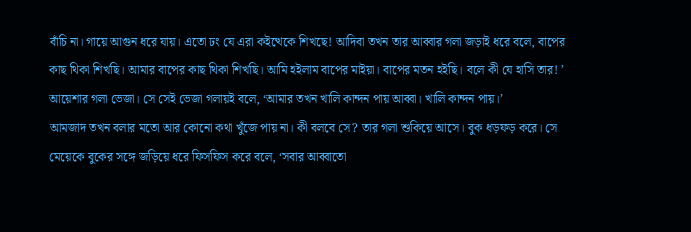বাঁচি না। গায়ে আগুন ধরে যায়। এতো ঢং যে এরা কইত্থেকে শিখছে! আদিবা তখন তার আব্বার গলা জড়াই ধরে বলে, বাপের কাছ থিকা শিখছি। আমার বাপের কাছ থিকা শিখছি। আমি হইলাম বাপের মাইয়া। বাপের মতন হইছি। বলে কী যে হাসি তার! ’
আয়েশার গলা ভেজা। সে সেই ভেজা গলায়ই বলে, ‘আমার তখন খালি কান্দন পায় আব্বা। খালি কান্দন পায়।’
আমজাদ তখন বলার মতো আর কোনো কথা খুঁজে পায় না। কী বলবে সে? তার গলা শুকিয়ে আসে। বুক ধড়ফড় করে। সে মেয়েকে বুকের সঙ্গে জড়িয়ে ধরে ফিসফিস করে বলে, ‘সবার আব্বাতো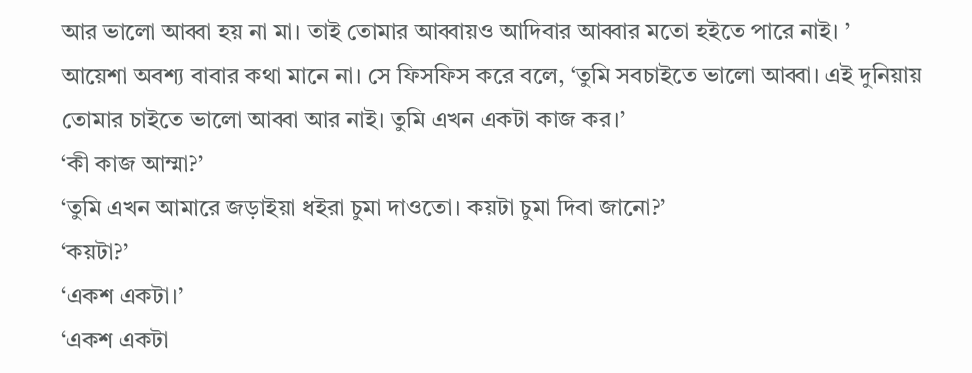আর ভালো আব্বা হয় না মা। তাই তোমার আব্বায়ও আদিবার আব্বার মতো হইতে পারে নাই। ’
আয়েশা অবশ্য বাবার কথা মানে না। সে ফিসফিস করে বলে, ‘তুমি সবচাইতে ভালো আব্বা। এই দুনিয়ায় তোমার চাইতে ভালো আব্বা আর নাই। তুমি এখন একটা কাজ কর।’
‘কী কাজ আম্মা?’
‘তুমি এখন আমারে জড়াইয়া ধইরা চুমা দাওতো। কয়টা চুমা দিবা জানো?’
‘কয়টা?’
‘একশ একটা।’
‘একশ একটা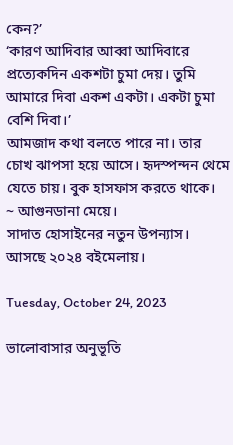কেন?’
‘কারণ আদিবার আব্বা আদিবারে প্রত্যেকদিন একশটা চুমা দেয়। তুমি আমারে দিবা একশ একটা। একটা চুমা বেশি দিবা।’
আমজাদ কথা বলতে পারে না। তার চোখ ঝাপসা হয়ে আসে। হৃদস্পন্দন থেমে যেতে চায়। বুক হাসফাস করতে থাকে।
~ আগুনডানা মেয়ে।
সাদাত হোসাইনের নতুন উপন্যাস। আসছে ২০২৪ বইমেলায়।

Tuesday, October 24, 2023

ভালোবাসার অনুভূতি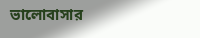ভালোবাসার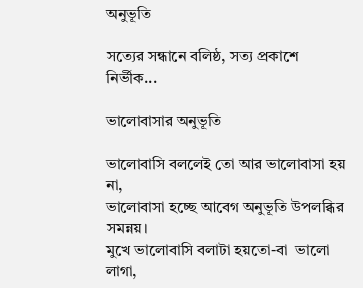অনুভূতি

সত্যের সন্ধানে বলিষ্ঠ, সত্য প্রকাশে নির্ভীক...

ভালোবাসার অনুভূতি

ভালোবাসি বললেই তো আর ভালোবাসা হয় না,
ভালোবাসা হচ্ছে আবেগ অনুভূতি উপলব্ধির সমন্নয়।
মুখে ভালোবাসি বলাটা হয়তো-বা  ভালো লাগা,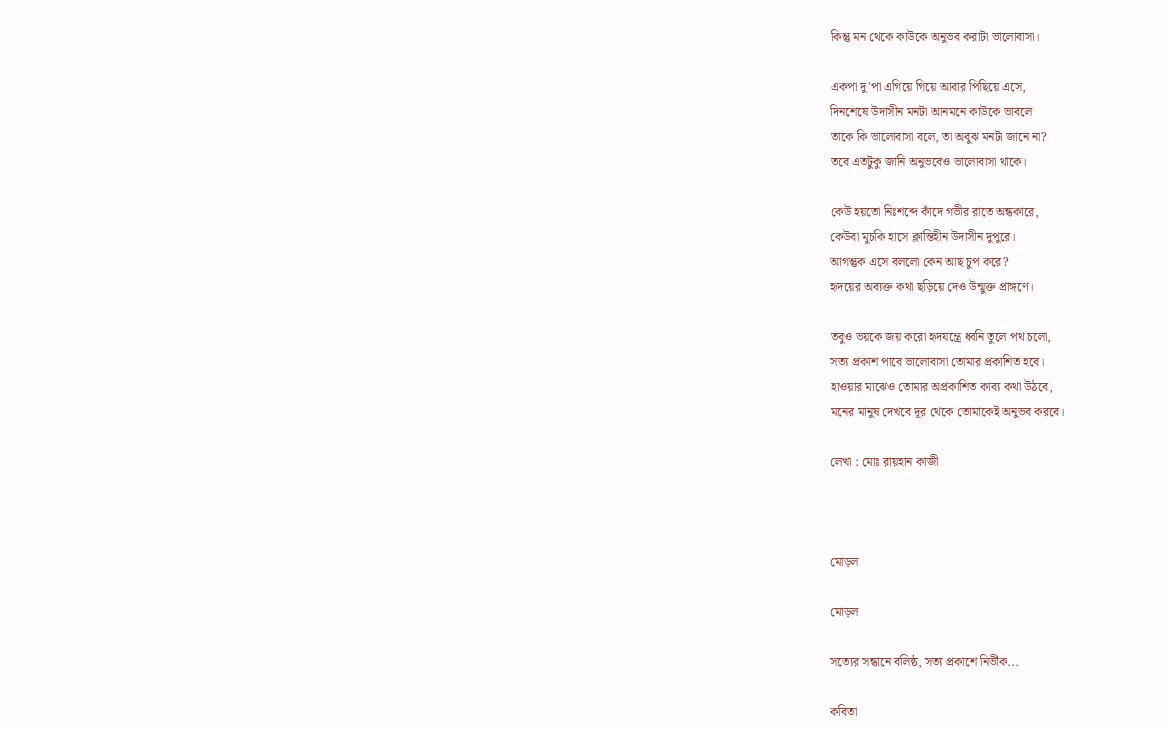কিন্তু মন থেকে কাউকে অনুভব করাটা ভালোবাসা।

একপা দু'পা এগিয়ে গিয়ে আবার পিছিয়ে এসে,
দিনশেষে উদাসীন মনটা আনমনে কাউকে ভাবলে
তাকে কি ভালোবাসা বলে, তা অবুঝ মনটা জানে না?
তবে এতটুকু জানি অনুভবেও ভালোবাসা থাকে।

কেউ হয়তো নিঃশব্দে কাঁদে গভীর রাতে অন্ধকারে,
কেউবা মুচকি হাসে ক্লান্তিহীন উদাসীন দুপুরে।
আগন্তুক এসে বললো কেন আছ চুপ করে?
হৃদয়ের অব্যক্ত কথা ছড়িয়ে দেও উন্মুক্ত প্রাঙ্গণে।

তবুও ভয়কে জয় করো হৃদযন্ত্রে ধ্বনি তুলে পথ চলো,
সত্য প্রকাশ পাবে ভালোবাসা তোমার প্রকাশিত হবে।
হাওয়ার মাঝেও তোমার অপ্রকাশিত কাব্য কথা উঠবে,
মনের মানুষ দেখবে দূর থেকে তোমাকেই অনুভব করবে।

লেখা : মোঃ রায়হান কাজী



মোড়ল

মোড়ল

সত্যের সন্ধানে বলিষ্ঠ, সত্য প্রকাশে নির্ভীক...

কবিতা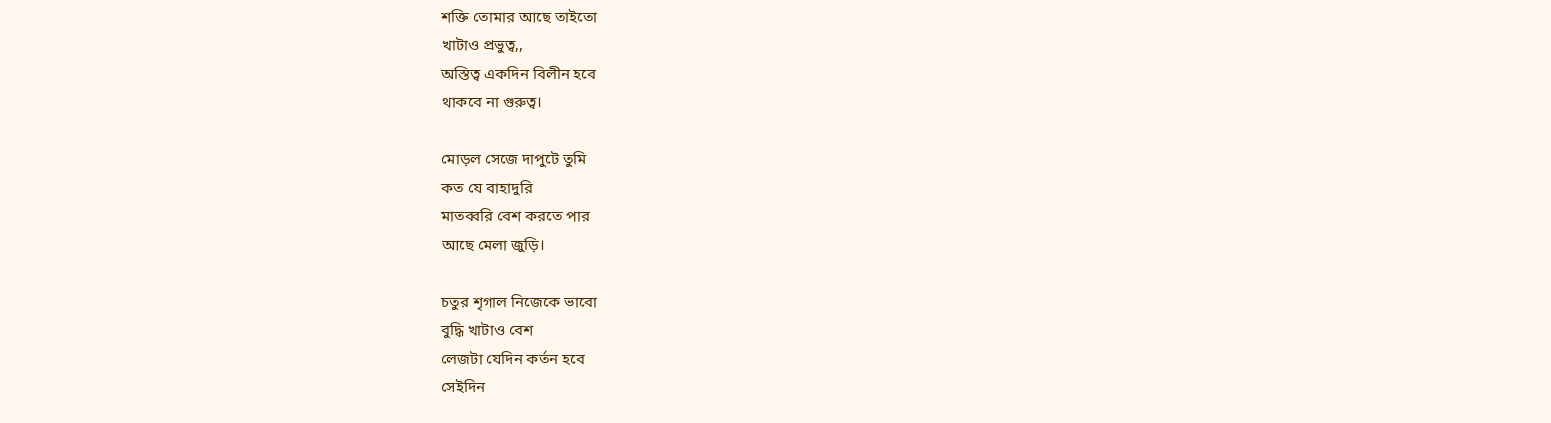শক্তি তোমার আছে তাইতো
খাটাও প্রভুত্ব,,
অস্তিত্ব একদিন বিলীন হবে
থাকবে না গুরুত্ব।

মোড়ল সেজে দাপুটে তুমি
কত যে বাহাদুরি
মাতব্বরি বেশ করতে পার
আছে মেলা জুড়ি।

চতুর শৃগাল নিজেকে ভাবো
বুদ্ধি খাটাও বেশ
লেজটা যেদিন কর্তন হবে
সেইদিন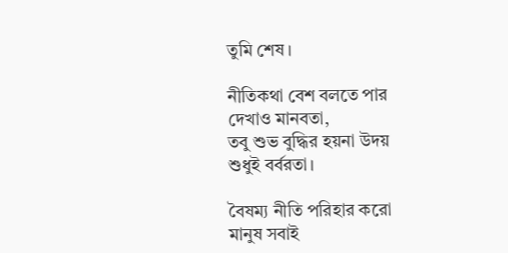তুমি শেষ।

নীতিকথা বেশ বলতে পার
দেখাও মানবতা,
তবু শুভ বুদ্ধির হয়না উদয়
শুধুই বর্বরতা।

বৈষম্য নীতি পরিহার করো
মানুষ সবাই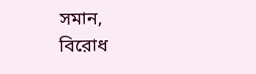সমান,
বিরোধ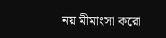নয় মীমাংসা করো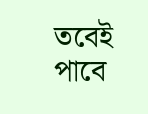তবেই পাবে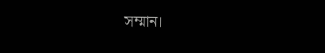সম্মান।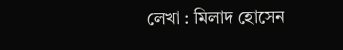লেখা : মিলাদ হোসেন